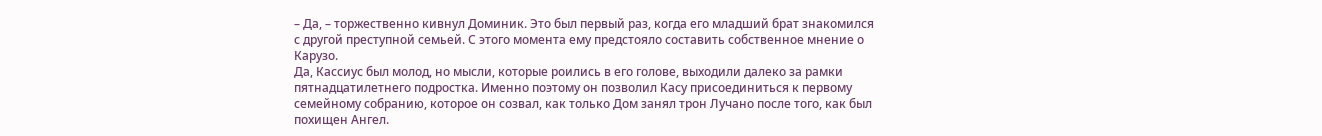– Да, – торжественно кивнул Доминик. Это был первый раз, когда его младший брат знакомился с другой преступной семьей. С этого момента ему предстояло составить собственное мнение о Карузо.
Да, Кассиус был молод, но мысли, которые роились в его голове, выходили далеко за рамки пятнадцатилетнего подростка. Именно поэтому он позволил Касу присоединиться к первому семейному собранию, которое он созвал, как только Дом занял трон Лучано после того, как был похищен Ангел.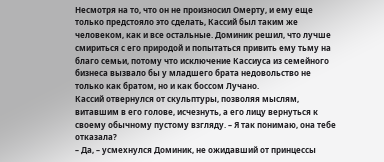Несмотря на то, что он не произносил Омерту, и ему еще только предстояло это сделать, Кассий был таким же человеком, как и все остальные. Доминик решил, что лучше смириться с его природой и попытаться привить ему тьму на благо семьи, потому что исключение Кассиуса из семейного бизнеса вызвало бы у младшего брата недовольство не только как братом, но и как боссом Лучано.
Кассий отвернулся от скульптуры, позволяя мыслям, витавшим в его голове, исчезнуть, а его лицу вернуться к своему обычному пустому взгляду. – Я так понимаю, она тебе отказала?
– Да, – усмехнулся Доминик, не ожидавший от принцессы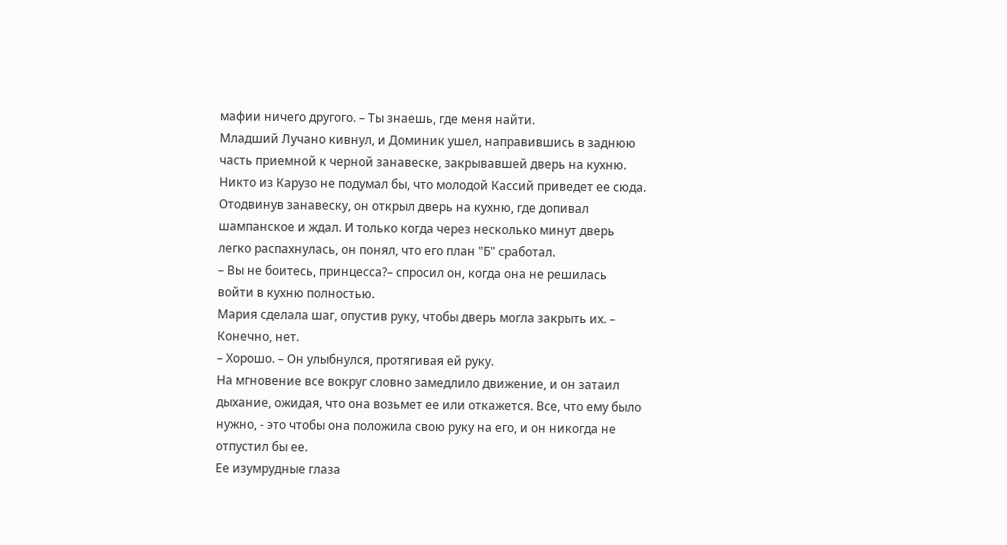мафии ничего другого. – Ты знаешь, где меня найти.
Младший Лучано кивнул, и Доминик ушел, направившись в заднюю часть приемной к черной занавеске, закрывавшей дверь на кухню. Никто из Карузо не подумал бы, что молодой Кассий приведет ее сюда.
Отодвинув занавеску, он открыл дверь на кухню, где допивал шампанское и ждал. И только когда через несколько минут дверь легко распахнулась, он понял, что его план "Б" сработал.
– Вы не боитесь, принцесса?– спросил он, когда она не решилась войти в кухню полностью.
Мария сделала шаг, опустив руку, чтобы дверь могла закрыть их. – Конечно, нет.
– Хорошо. – Он улыбнулся, протягивая ей руку.
На мгновение все вокруг словно замедлило движение, и он затаил дыхание, ожидая, что она возьмет ее или откажется. Все, что ему было нужно, - это чтобы она положила свою руку на его, и он никогда не отпустил бы ее.
Ее изумрудные глаза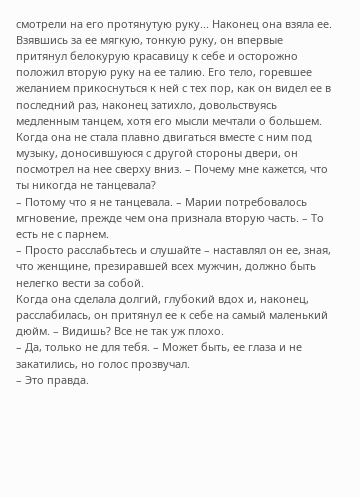смотрели на его протянутую руку... Наконец она взяла ее.
Взявшись за ее мягкую, тонкую руку, он впервые притянул белокурую красавицу к себе и осторожно положил вторую руку на ее талию. Его тело, горевшее желанием прикоснуться к ней с тех пор, как он видел ее в последний раз, наконец затихло, довольствуясь медленным танцем, хотя его мысли мечтали о большем.
Когда она не стала плавно двигаться вместе с ним под музыку, доносившуюся с другой стороны двери, он посмотрел на нее сверху вниз. – Почему мне кажется, что ты никогда не танцевала?
– Потому что я не танцевала. – Марии потребовалось мгновение, прежде чем она признала вторую часть. – То есть не с парнем.
– Просто расслабьтесь и слушайте – наставлял он ее, зная, что женщине, презиравшей всех мужчин, должно быть нелегко вести за собой.
Когда она сделала долгий, глубокий вдох и, наконец, расслабилась, он притянул ее к себе на самый маленький дюйм. – Видишь? Все не так уж плохо.
– Да, только не для тебя. – Может быть, ее глаза и не закатились, но голос прозвучал.
– Это правда.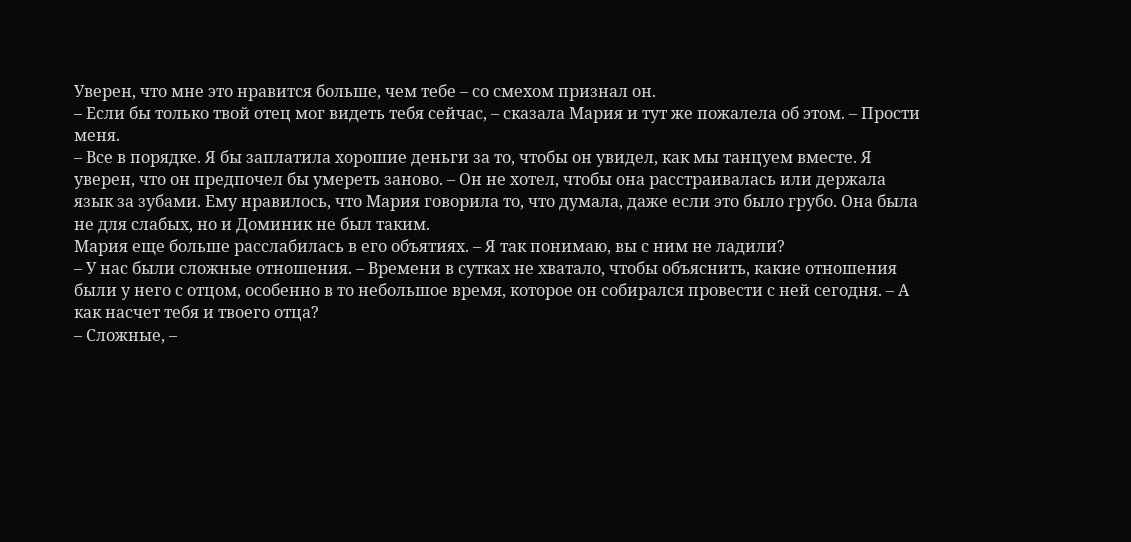Уверен, что мне это нравится больше, чем тебе – со смехом признал он.
– Если бы только твой отец мог видеть тебя сейчас, – сказала Мария и тут же пожалела об этом. – Прости меня.
– Все в порядке. Я бы заплатила хорошие деньги за то, чтобы он увидел, как мы танцуем вместе. Я уверен, что он предпочел бы умереть заново. – Он не хотел, чтобы она расстраивалась или держала язык за зубами. Ему нравилось, что Мария говорила то, что думала, даже если это было грубо. Она была не для слабых, но и Доминик не был таким.
Мария еще больше расслабилась в его объятиях. – Я так понимаю, вы с ним не ладили?
– У нас были сложные отношения. – Времени в сутках не хватало, чтобы объяснить, какие отношения были у него с отцом, особенно в то небольшое время, которое он собирался провести с ней сегодня. – А как насчет тебя и твоего отца?
– Сложные, –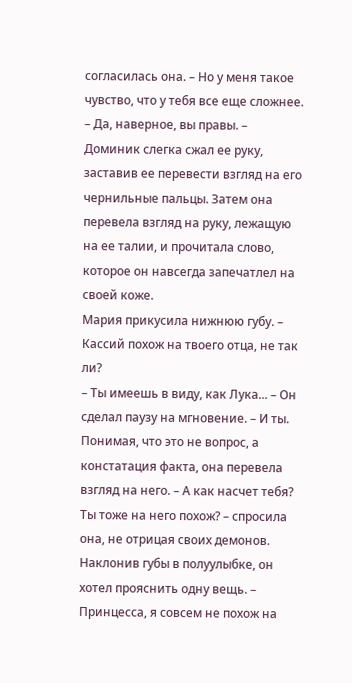согласилась она. – Но у меня такое чувство, что у тебя все еще сложнее.
– Да, наверное, вы правы. – Доминик слегка сжал ее руку, заставив ее перевести взгляд на его чернильные пальцы. Затем она перевела взгляд на руку, лежащую на ее талии, и прочитала слово, которое он навсегда запечатлел на своей коже.
Мария прикусила нижнюю губу. – Кассий похож на твоего отца, не так ли?
– Ты имеешь в виду, как Лука... – Он сделал паузу на мгновение. – И ты.
Понимая, что это не вопрос, а констатация факта, она перевела взгляд на него. – А как насчет тебя? Ты тоже на него похож? – спросила она, не отрицая своих демонов.
Наклонив губы в полуулыбке, он хотел прояснить одну вещь. – Принцесса, я совсем не похож на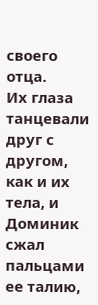своего отца.
Их глаза танцевали друг с другом, как и их тела, и Доминик сжал пальцами ее талию,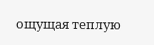ощущая теплую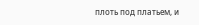плоть под платьем, и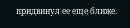придвинул ее еще ближе.